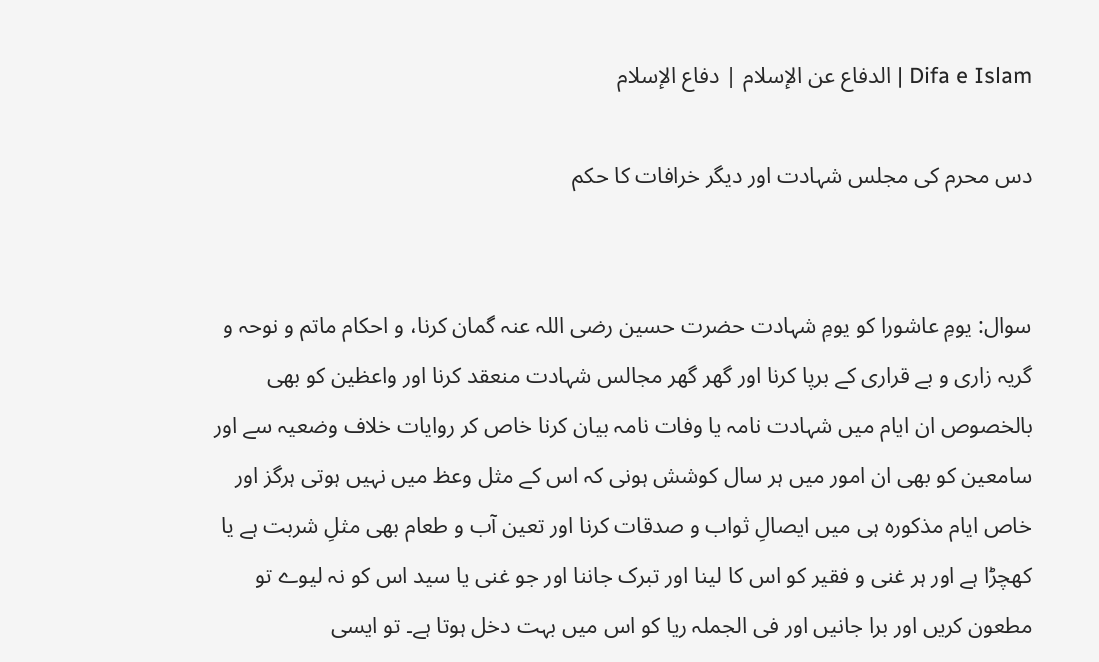Difa e Islam | الدفاع عن الإسلام | دفاع الإسلام

دس محرم کی مجلس شہادت اور دیگر خرافات کا حکم


سوال: یومِ عاشورا کو یومِ شہادت حضرت حسین رضی اللہ عنہ گمان کرنا، و احکام ماتم و نوحہ و گریہ زاری و بے قراری کے برپا کرنا اور گھر گھر مجالس شہادت منعقد کرنا اور واعظین کو بھی بالخصوص ان ایام میں شہادت نامہ یا وفات نامہ بیان کرنا خاص کر روایات خلاف وضعیہ سے اور سامعین کو بھی ان امور میں ہر سال کوشش ہونی کہ اس کے مثل وعظ میں نہیں ہوتی ہرگز اور خاص ایام مذکورہ ہی میں ایصالِ ثواب و صدقات کرنا اور تعین آب و طعام بھی مثلِ شربت ہے یا کھچڑا ہے اور ہر غنی و فقیر کو اس کا لینا اور تبرک جاننا اور جو غنی یا سید اس کو نہ لیوے تو مطعون کریں اور برا جانیں اور فی الجملہ ریا کو اس میں بہت دخل ہوتا ہے۔ تو ایسی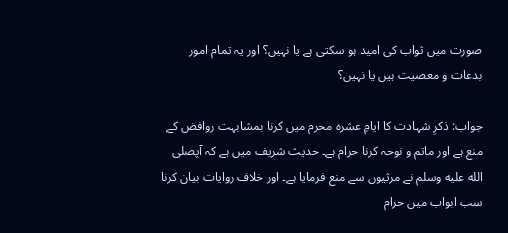صورت میں ثواب کی امید ہو سکتی ہے یا نہیں؟ اور یہ تمام امور بدعات و معصیت ہیں یا نہیں؟

جواب: ذکرِ شہادت کا ایامِ عشرہ محرم میں کرنا بمشابہت روافض کے منع ہے اور ماتم و نوحہ کرنا حرام ہے۔ حدیث شریف میں ہے کہ آپصلى الله عليه وسلم نے مرثیوں سے منع فرمایا ہے۔ اور خلاف روایات بیان کرنا سب ابواب میں حرام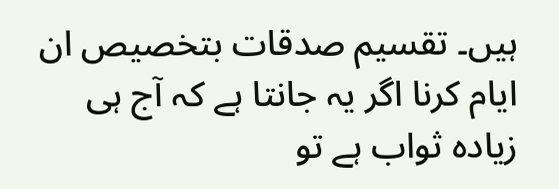ہیں۔ تقسیم صدقات بتخصیص ان ایام کرنا اگر یہ جانتا ہے کہ آج ہی زیادہ ثواب ہے تو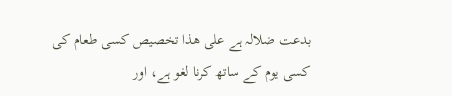بدعت ضلالہ ہے علی هذا تخصیص کسی طعام کی کسی یوم کے ساتھ کرنا لغو ہے، اور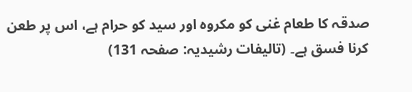صدقہ کا طعام غنی کو مکروہ اور سید کو حرام ہے، اس پر طعن کرنا فسق ہے۔ (تالیفات رشيديہ: صفحہ 131)